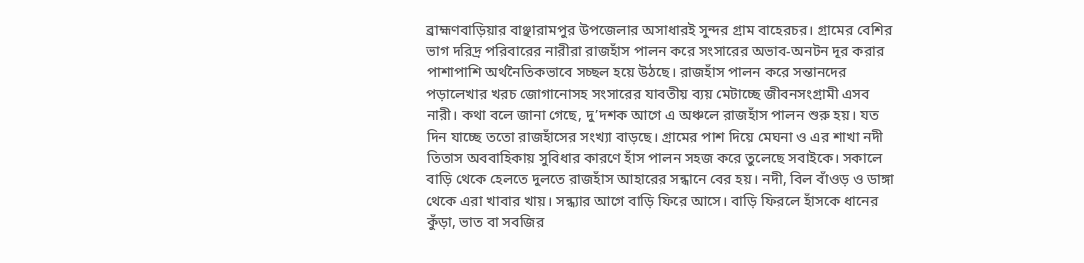ব্রাহ্মণবাড়িয়ার বাঞ্ছারামপুর উপজেলার অসাধারই সুন্দর গ্রাম বাহেরচর। গ্রামের বেশির ভাগ দরিদ্র পরিবারের নারীরা রাজহাঁস পালন করে সংসারের অভাব-অনটন দূর করার পাশাপাশি অর্থনৈতিকভাবে সচ্ছল হয়ে উঠছে। রাজহাঁস পালন করে সন্তানদের পড়ালেখার খরচ জোগানোসহ সংসারের যাবতীয় ব্যয় মেটাচ্ছে জীবনসংগ্রামী এসব নারী। কথা বলে জানা গেছে, দু’দশক আগে এ অঞ্চলে রাজহাঁস পালন শুরু হয়। যত দিন যাচ্ছে ততো রাজহাঁসের সংখ্যা বাড়ছে। গ্রামের পাশ দিয়ে মেঘনা ও এর শাখা নদী তিতাস অববাহিকায় সুবিধার কারণে হাঁস পালন সহজ করে তুলেছে সবাইকে। সকালে বাড়ি থেকে হেলতে দুলতে রাজহাঁস আহারের সন্ধানে বের হয়। নদী, বিল বাঁওড় ও ডাঙ্গা থেকে এরা খাবার খায়। সন্ধ্যার আগে বাড়ি ফিরে আসে। বাড়ি ফিরলে হাঁসকে ধানের কুঁড়া, ভাত বা সবজির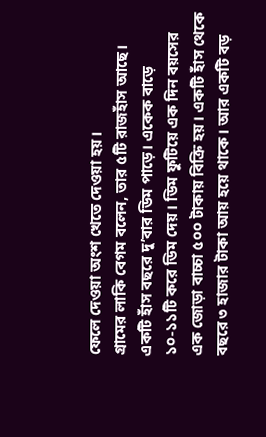ফেলে দেওয়া অংশ খেতে দেওয়া হয়।
গ্রামের লাকি বেগম বলেন, তার ৫টি রাজহাঁস আছে। একটি হাঁস বছরে দু’বার ডিম পাড়ে। একেক বাড়ে ১০-১১টি করে ডিম দেয়। ডিম ফুটিয়ে এক দিন বয়সের এক জোড়া বাচ্চা ৫০০ টাকায় বিক্রি হয়। একটি হাঁস থেকে বছরে ৩ হাজার টাকা আয় হয়ে থাকে। আর একটি বড়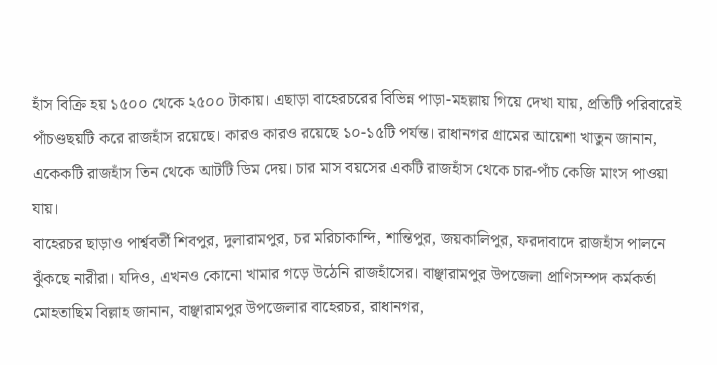হাঁস বিক্রি হয় ১৫০০ থেকে ২৫০০ টাকায়। এছাড়া বাহেরচরের বিভিন্ন পাড়া-মহল্লায় গিয়ে দেখা যায়, প্রতিটি পরিবারেই পাঁচণ্ডছয়টি করে রাজহাঁস রয়েছে। কারও কারও রয়েছে ১০-১৫টি পর্যন্ত। রাধানগর গ্রামের আয়েশা খাতুন জানান, একেকটি রাজহাঁস তিন থেকে আটটি ডিম দেয়। চার মাস বয়সের একটি রাজহাঁস থেকে চার-পাঁচ কেজি মাংস পাওয়া যায়।
বাহেরচর ছাড়াও পার্শ্ববর্তী শিবপুর, দুলারামপুর, চর মরিচাকান্দি, শান্তিপুর, জয়কালিপুর, ফরদাবাদে রাজহাঁস পালনে ঝুঁকছে নারীরা। যদিও, এখনও কোনো খামার গড়ে উঠেনি রাজহাঁসের। বাঞ্ছারামপুর উপজেলা প্রাণিসম্পদ কর্মকর্তা মোহতাছিম বিল্লাহ জানান, বাঞ্ছারামপুর উপজেলার বাহেরচর, রাধানগর,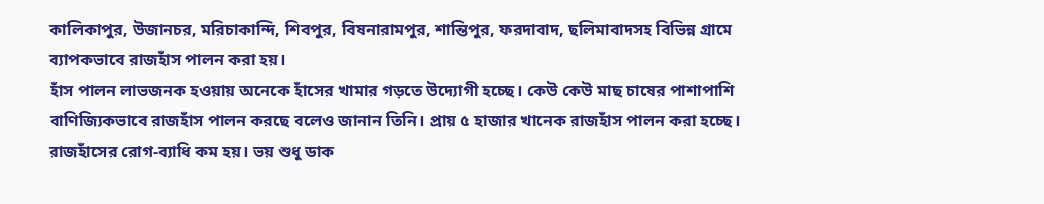কালিকাপুর, উজানচর, মরিচাকান্দি, শিবপুর, বিষনারামপুর, শান্তিপুর, ফরদাবাদ, ছলিমাবাদসহ বিভিন্ন গ্রামে ব্যাপকভাবে রাজহাঁস পালন করা হয়।
হাঁস পালন লাভজনক হওয়ায় অনেকে হাঁসের খামার গড়তে উদ্যোগী হচ্ছে। কেউ কেউ মাছ চাষের পাশাপাশি বাণিজ্যিকভাবে রাজহাঁস পালন করছে বলেও জানান তিনি। প্রায় ৫ হাজার খানেক রাজহাঁস পালন করা হচ্ছে। রাজহাঁসের রোগ-ব্যাধি কম হয়। ভয় শুধু ডাক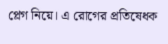প্লেগ নিয়ে। এ রোগের প্রতিষেধক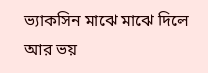ভ্যাকসিন মাঝে মাঝে দিলে আর ভয়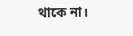থাকে না।